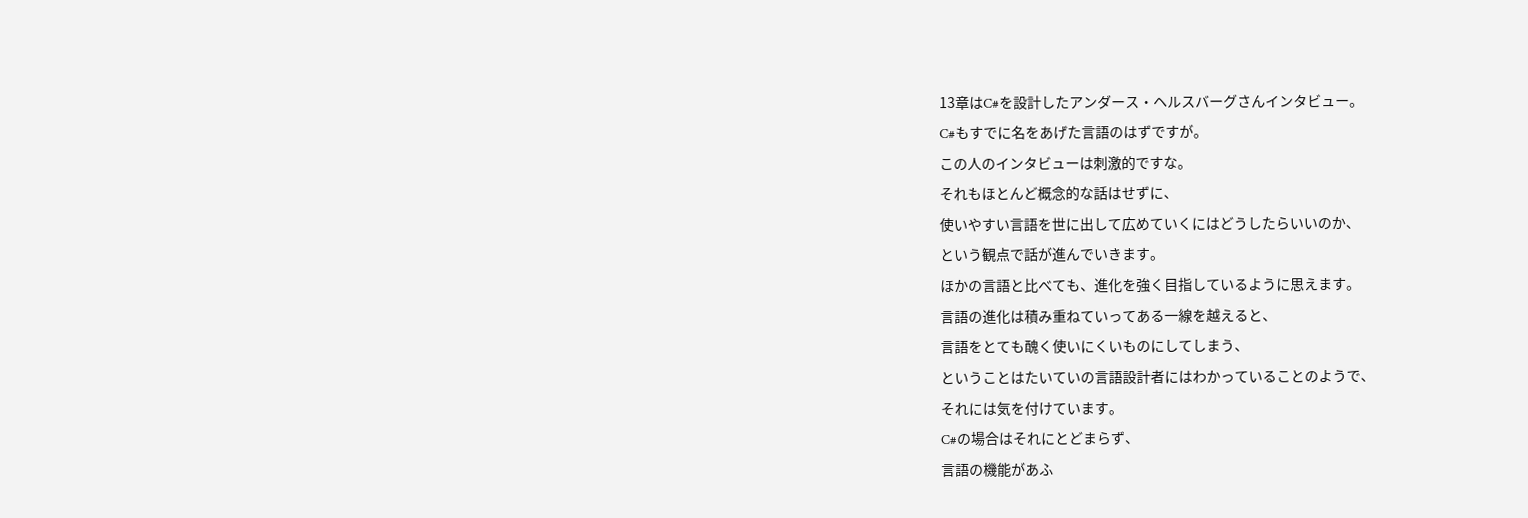13章はC#を設計したアンダース・ヘルスバーグさんインタビュー。
C#もすでに名をあげた言語のはずですが。
この人のインタビューは刺激的ですな。
それもほとんど概念的な話はせずに、
使いやすい言語を世に出して広めていくにはどうしたらいいのか、
という観点で話が進んでいきます。
ほかの言語と比べても、進化を強く目指しているように思えます。
言語の進化は積み重ねていってある一線を越えると、
言語をとても醜く使いにくいものにしてしまう、
ということはたいていの言語設計者にはわかっていることのようで、
それには気を付けています。
C#の場合はそれにとどまらず、
言語の機能があふ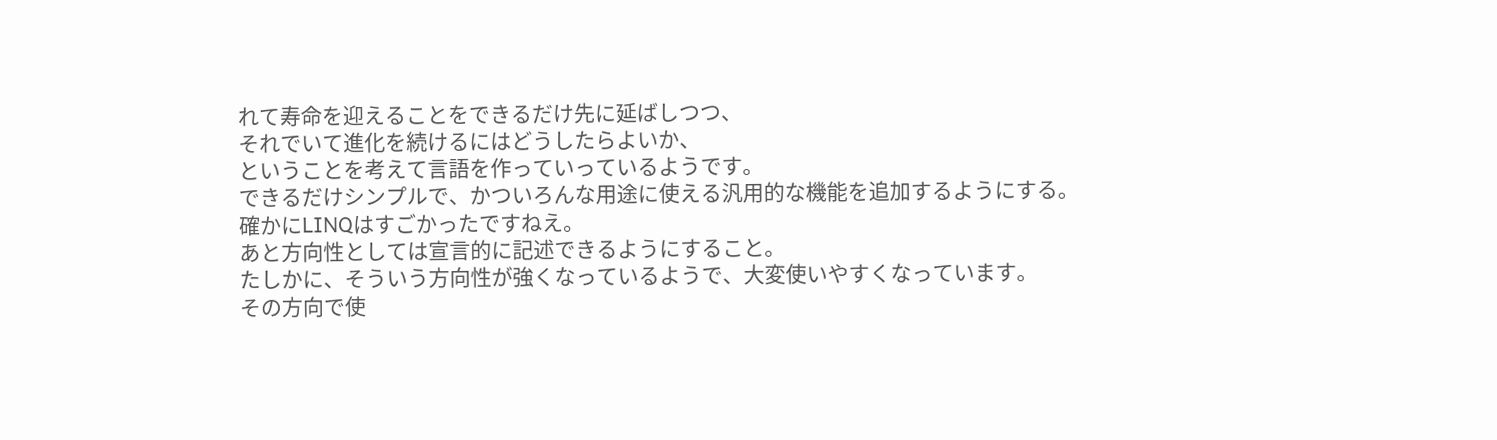れて寿命を迎えることをできるだけ先に延ばしつつ、
それでいて進化を続けるにはどうしたらよいか、
ということを考えて言語を作っていっているようです。
できるだけシンプルで、かついろんな用途に使える汎用的な機能を追加するようにする。
確かにLINQはすごかったですねえ。
あと方向性としては宣言的に記述できるようにすること。
たしかに、そういう方向性が強くなっているようで、大変使いやすくなっています。
その方向で使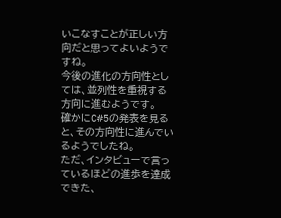いこなすことが正しい方向だと思ってよいようですね。
今後の進化の方向性としては、並列性を重視する方向に進むようです。
確かにC#5の発表を見ると、その方向性に進んでいるようでしたね。
ただ、インタビューで言っているほどの進歩を達成できた、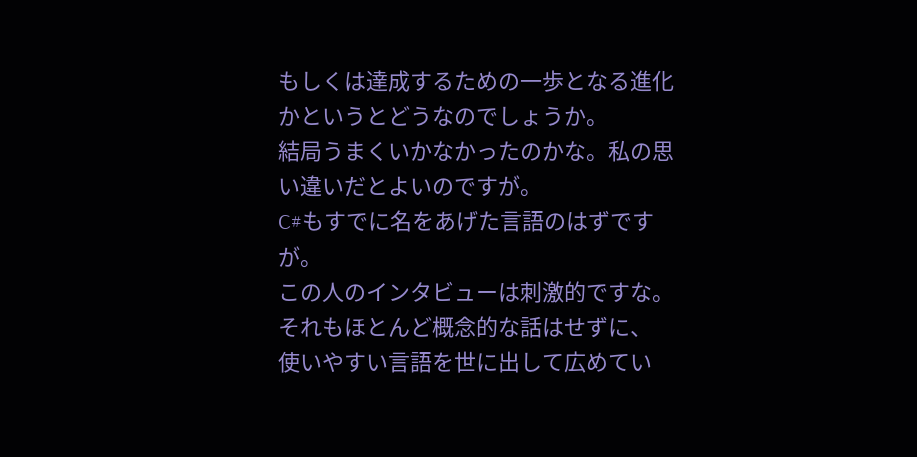もしくは達成するための一歩となる進化かというとどうなのでしょうか。
結局うまくいかなかったのかな。私の思い違いだとよいのですが。
C#もすでに名をあげた言語のはずですが。
この人のインタビューは刺激的ですな。
それもほとんど概念的な話はせずに、
使いやすい言語を世に出して広めてい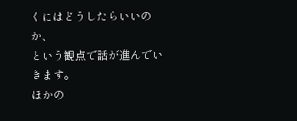くにはどうしたらいいのか、
という観点で話が進んでいきます。
ほかの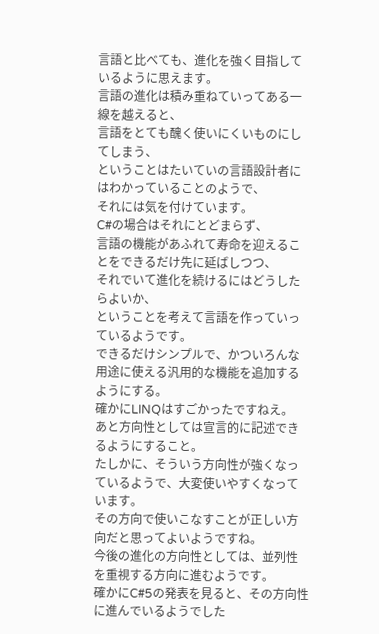言語と比べても、進化を強く目指しているように思えます。
言語の進化は積み重ねていってある一線を越えると、
言語をとても醜く使いにくいものにしてしまう、
ということはたいていの言語設計者にはわかっていることのようで、
それには気を付けています。
C#の場合はそれにとどまらず、
言語の機能があふれて寿命を迎えることをできるだけ先に延ばしつつ、
それでいて進化を続けるにはどうしたらよいか、
ということを考えて言語を作っていっているようです。
できるだけシンプルで、かついろんな用途に使える汎用的な機能を追加するようにする。
確かにLINQはすごかったですねえ。
あと方向性としては宣言的に記述できるようにすること。
たしかに、そういう方向性が強くなっているようで、大変使いやすくなっています。
その方向で使いこなすことが正しい方向だと思ってよいようですね。
今後の進化の方向性としては、並列性を重視する方向に進むようです。
確かにC#5の発表を見ると、その方向性に進んでいるようでした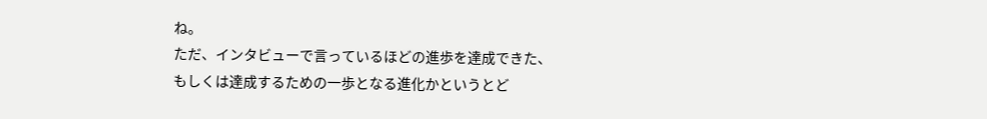ね。
ただ、インタビューで言っているほどの進歩を達成できた、
もしくは達成するための一歩となる進化かというとど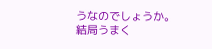うなのでしょうか。
結局うまく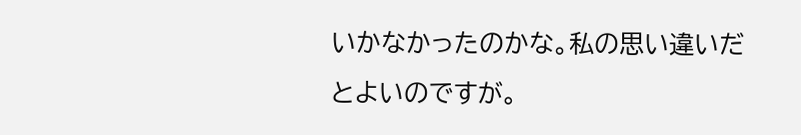いかなかったのかな。私の思い違いだとよいのですが。